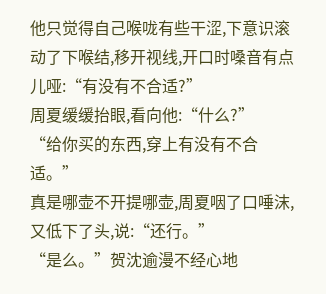他只觉得自己喉咙有些干涩,下意识滚动了下喉结,移开视线,开口时嗓音有点儿哑:“有没有不合适?”
周夏缓缓抬眼,看向他:“什么?”
“给你买的东西,穿上有没有不合适。”
真是哪壶不开提哪壶,周夏咽了口唾沫,又低下了头,说:“还行。”
“是么。”贺沈逾漫不经心地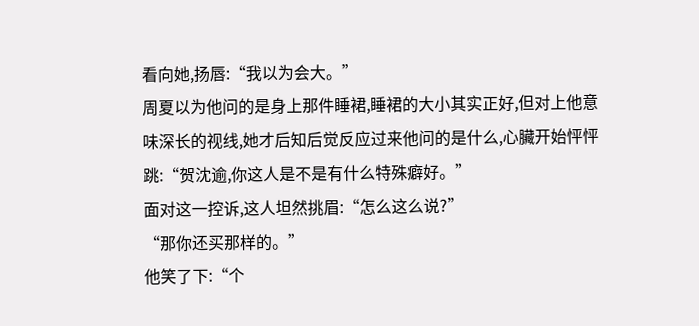看向她,扬唇:“我以为会大。”
周夏以为他问的是身上那件睡裙,睡裙的大小其实正好,但对上他意味深长的视线,她才后知后觉反应过来他问的是什么,心臟开始怦怦跳:“贺沈逾,你这人是不是有什么特殊癖好。”
面对这一控诉,这人坦然挑眉:“怎么这么说?”
“那你还买那样的。”
他笑了下:“个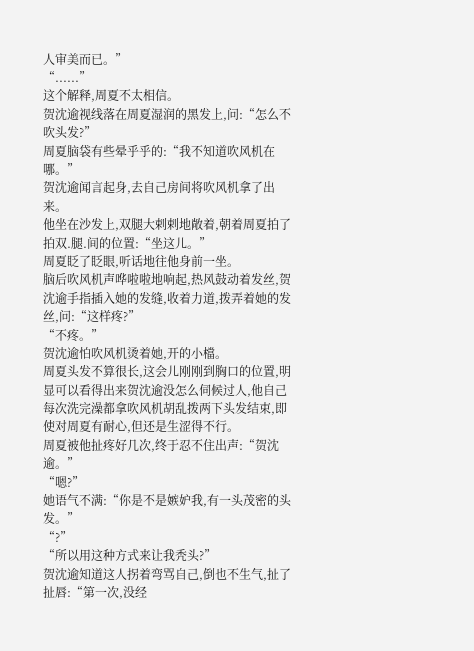人审美而已。”
“......”
这个解释,周夏不太相信。
贺沈逾视线落在周夏湿润的黑发上,问:“怎么不吹头发?”
周夏脑袋有些晕乎乎的:“我不知道吹风机在哪。”
贺沈逾闻言起身,去自己房间将吹风机拿了出来。
他坐在沙发上,双腿大剌剌地敞着,朝着周夏拍了拍双.腿.间的位置:“坐这儿。”
周夏眨了眨眼,听话地往他身前一坐。
脑后吹风机声哗啦啦地响起,热风鼓动着发丝,贺沈逾手指插入她的发缝,收着力道,拨弄着她的发丝,问:“这样疼?”
“不疼。”
贺沈逾怕吹风机烫着她,开的小檔。
周夏头发不算很长,这会儿刚刚到胸口的位置,明显可以看得出来贺沈逾没怎么伺候过人,他自己每次洗完澡都拿吹风机胡乱拨两下头发结束,即使对周夏有耐心,但还是生涩得不行。
周夏被他扯疼好几次,终于忍不住出声:“贺沈逾。”
“嗯?”
她语气不满:“你是不是嫉妒我,有一头茂密的头发。”
“?”
“所以用这种方式来让我秃头?”
贺沈逾知道这人拐着弯骂自己,倒也不生气,扯了扯唇:“第一次,没经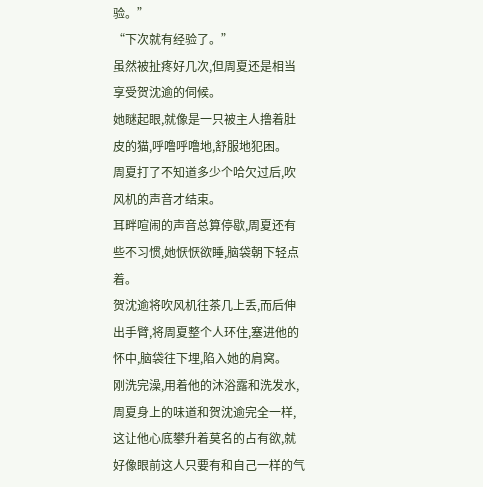验。”
“下次就有经验了。”
虽然被扯疼好几次,但周夏还是相当享受贺沈逾的伺候。
她瞇起眼,就像是一只被主人撸着肚皮的猫,呼噜呼噜地,舒服地犯困。
周夏打了不知道多少个哈欠过后,吹风机的声音才结束。
耳畔喧闹的声音总算停歇,周夏还有些不习惯,她恹恹欲睡,脑袋朝下轻点着。
贺沈逾将吹风机往茶几上丢,而后伸出手臂,将周夏整个人环住,塞进他的怀中,脑袋往下埋,陷入她的肩窝。
刚洗完澡,用着他的沐浴露和洗发水,周夏身上的味道和贺沈逾完全一样,这让他心底攀升着莫名的占有欲,就好像眼前这人只要有和自己一样的气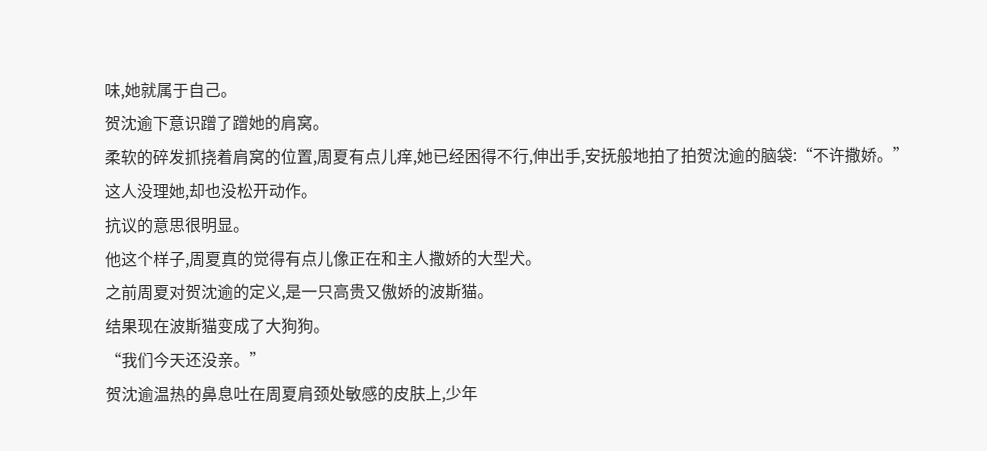味,她就属于自己。
贺沈逾下意识蹭了蹭她的肩窝。
柔软的碎发抓挠着肩窝的位置,周夏有点儿痒,她已经困得不行,伸出手,安抚般地拍了拍贺沈逾的脑袋:“不许撒娇。”
这人没理她,却也没松开动作。
抗议的意思很明显。
他这个样子,周夏真的觉得有点儿像正在和主人撒娇的大型犬。
之前周夏对贺沈逾的定义,是一只高贵又傲娇的波斯猫。
结果现在波斯猫变成了大狗狗。
“我们今天还没亲。”
贺沈逾温热的鼻息吐在周夏肩颈处敏感的皮肤上,少年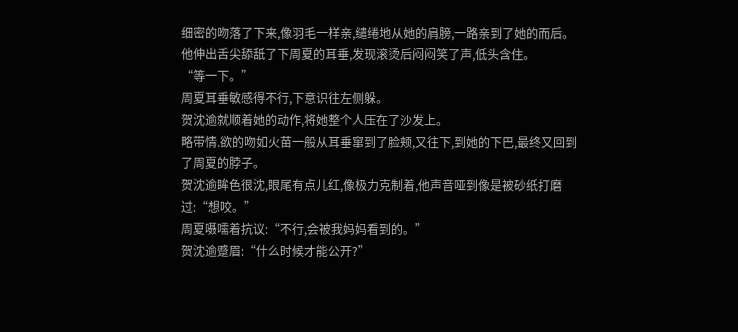细密的吻落了下来,像羽毛一样亲,缱绻地从她的肩膀,一路亲到了她的而后。
他伸出舌尖舔舐了下周夏的耳垂,发现滚烫后闷闷笑了声,低头含住。
“等一下。”
周夏耳垂敏感得不行,下意识往左侧躲。
贺沈逾就顺着她的动作,将她整个人压在了沙发上。
略带情.欲的吻如火苗一般从耳垂窜到了脸颊,又往下,到她的下巴,最终又回到了周夏的脖子。
贺沈逾眸色很沈,眼尾有点儿红,像极力克制着,他声音哑到像是被砂纸打磨过:“想咬。”
周夏嗫嚅着抗议:“不行,会被我妈妈看到的。”
贺沈逾蹙眉:“什么时候才能公开?”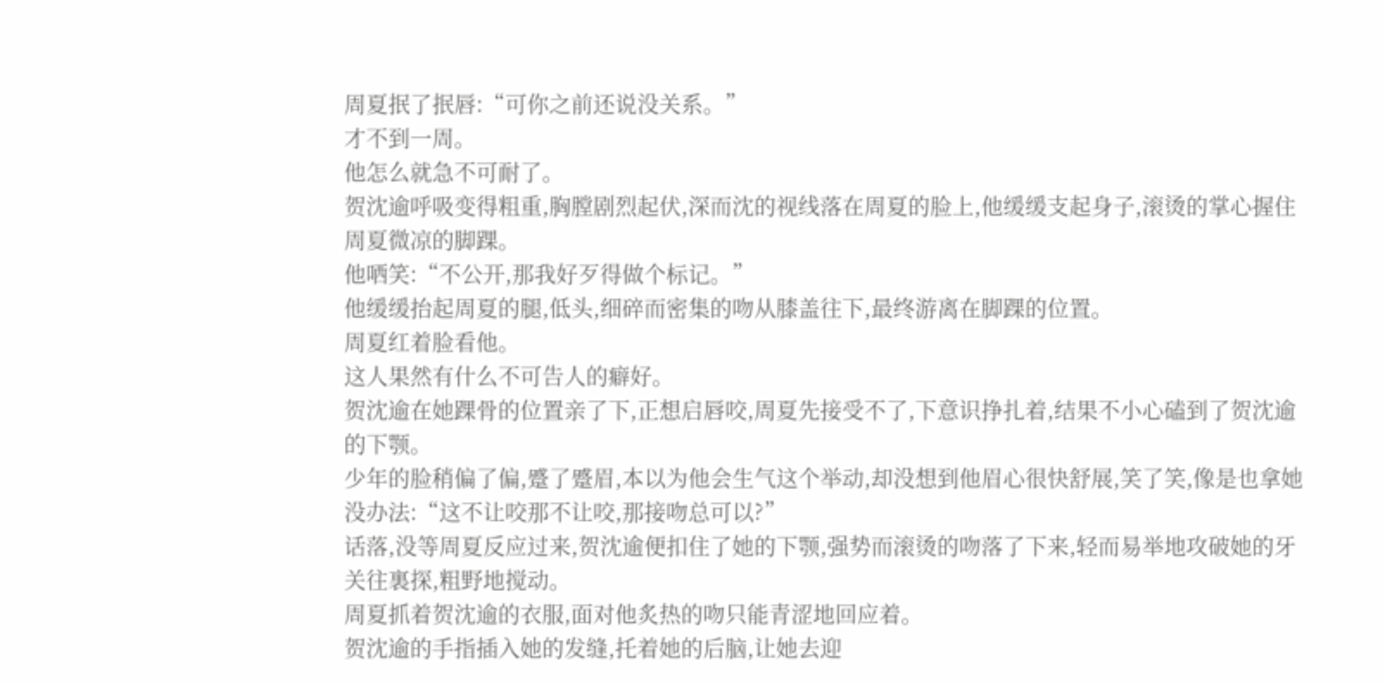周夏抿了抿唇:“可你之前还说没关系。”
才不到一周。
他怎么就急不可耐了。
贺沈逾呼吸变得粗重,胸膛剧烈起伏,深而沈的视线落在周夏的脸上,他缓缓支起身子,滚烫的掌心握住周夏微凉的脚踝。
他哂笑:“不公开,那我好歹得做个标记。”
他缓缓抬起周夏的腿,低头,细碎而密集的吻从膝盖往下,最终游离在脚踝的位置。
周夏红着脸看他。
这人果然有什么不可告人的癖好。
贺沈逾在她踝骨的位置亲了下,正想启唇咬,周夏先接受不了,下意识挣扎着,结果不小心磕到了贺沈逾的下颚。
少年的脸稍偏了偏,蹙了蹙眉,本以为他会生气这个举动,却没想到他眉心很快舒展,笑了笑,像是也拿她没办法:“这不让咬那不让咬,那接吻总可以?”
话落,没等周夏反应过来,贺沈逾便扣住了她的下颚,强势而滚烫的吻落了下来,轻而易举地攻破她的牙关往裏探,粗野地搅动。
周夏抓着贺沈逾的衣服,面对他炙热的吻只能青涩地回应着。
贺沈逾的手指插入她的发缝,托着她的后脑,让她去迎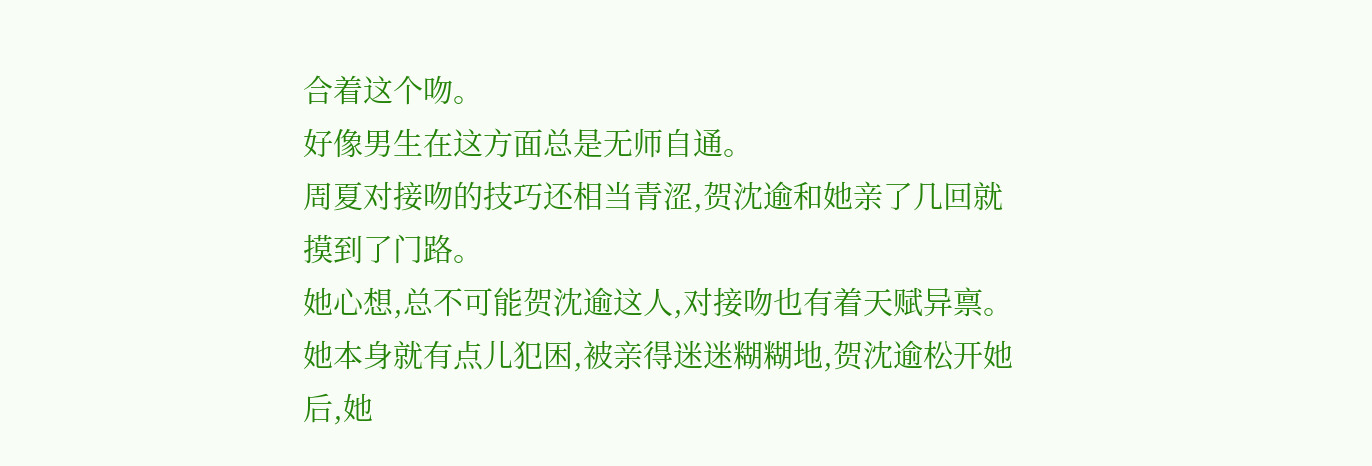合着这个吻。
好像男生在这方面总是无师自通。
周夏对接吻的技巧还相当青涩,贺沈逾和她亲了几回就摸到了门路。
她心想,总不可能贺沈逾这人,对接吻也有着天赋异禀。
她本身就有点儿犯困,被亲得迷迷糊糊地,贺沈逾松开她后,她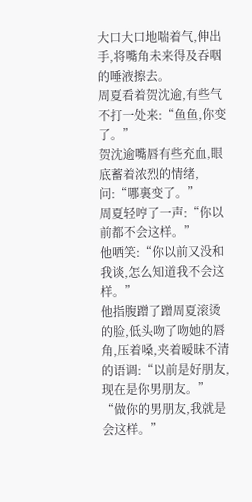大口大口地喘着气,伸出手,将嘴角未来得及吞咽的唾液擦去。
周夏看着贺沈逾,有些气不打一处来:“鱼鱼,你变了。”
贺沈逾嘴唇有些充血,眼底蓄着浓烈的情绪,问:“哪裏变了。”
周夏轻哼了一声:“你以前都不会这样。”
他哂笑:“你以前又没和我谈,怎么知道我不会这样。”
他指腹蹭了蹭周夏滚烫的脸,低头吻了吻她的唇角,压着嗓,夹着暧昧不清的语调:“以前是好朋友,现在是你男朋友。”
“做你的男朋友,我就是会这样。”